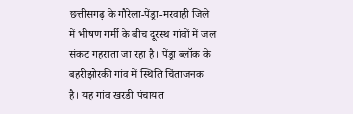छत्तीसगढ़ के गौरेला-पेंड्रा-मरवाही जिले में भीषण गर्मी के बीच दूरस्थ गांवों में जल संकट गहराता जा रहा है। पेंड्रा ब्लॉक के बहरीझोरकी गांव में स्थिति चिंताजनक है। यह गांव खरडी पंचायत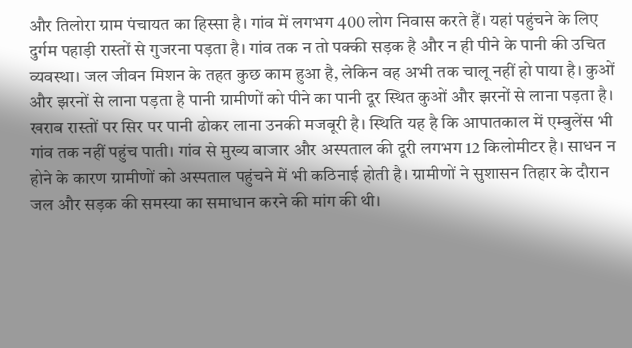और तिलोरा ग्राम पंचायत का हिस्सा है। गांव में लगभग 400 लोग निवास करते हैं। यहां पहुंचने के लिए दुर्गम पहाड़ी रास्तों से गुजरना पड़ता है। गांव तक न तो पक्की सड़क है और न ही पीने के पानी की उचित व्यवस्था। जल जीवन मिशन के तहत कुछ काम हुआ है, लेकिन वह अभी तक चालू नहीं हो पाया है। कुओं और झरनों से लाना पड़ता है पानी ग्रामीणों को पीने का पानी दूर स्थित कुओं और झरनों से लाना पड़ता है। खराब रास्तों पर सिर पर पानी ढोकर लाना उनकी मजबूरी है। स्थिति यह है कि आपातकाल में एम्बुलेंस भी गांव तक नहीं पहुंच पाती। गांव से मुख्य बाजार और अस्पताल की दूरी लगभग 12 किलोमीटर है। साधन न होने के कारण ग्रामीणों को अस्पताल पहुंचने में भी कठिनाई होती है। ग्रामीणों ने सुशासन तिहार के दौरान जल और सड़क की समस्या का समाधान करने की मांग की थी।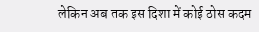लेकिन अब तक इस दिशा में कोई ठोस कदम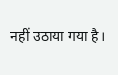नहीं उठाया गया है।